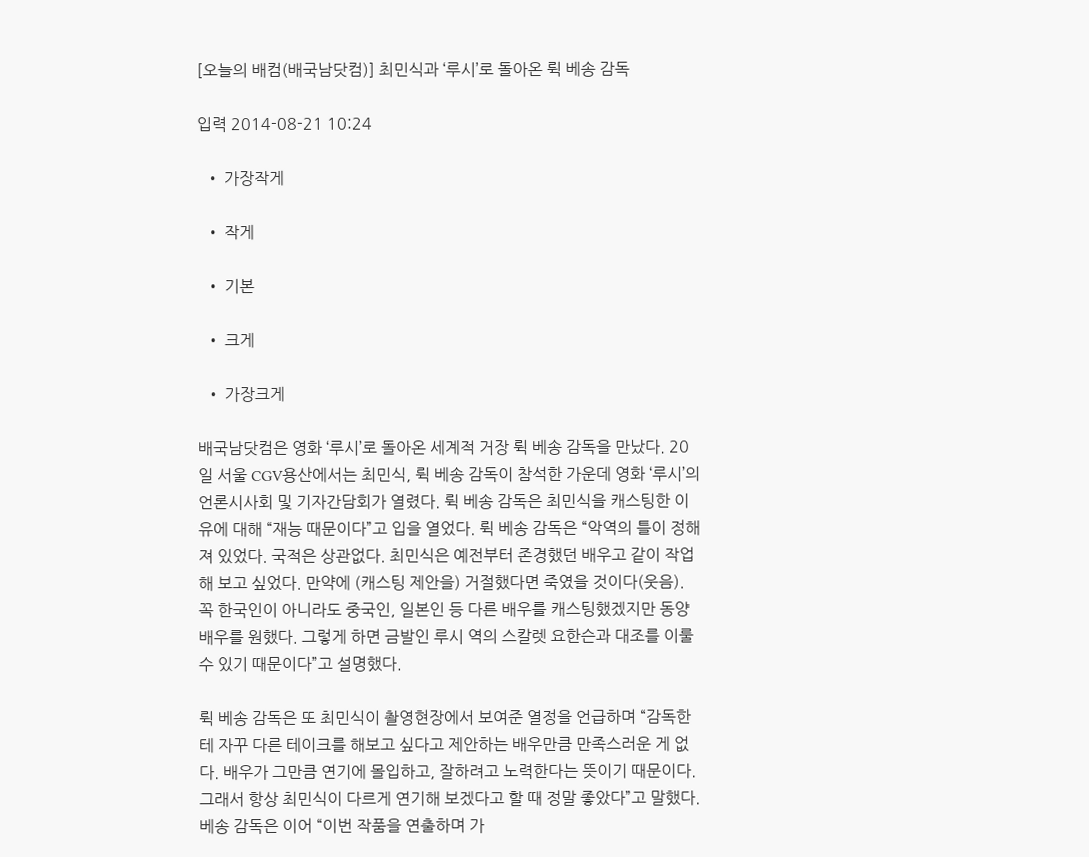[오늘의 배컴(배국남닷컴)] 최민식과 ‘루시’로 돌아온 뤽 베송 감독

입력 2014-08-21 10:24

  • 가장작게

  • 작게

  • 기본

  • 크게

  • 가장크게

배국남닷컴은 영화 ‘루시’로 돌아온 세계적 거장 뤽 베송 감독을 만났다. 20일 서울 CGV용산에서는 최민식, 뤽 베송 감독이 참석한 가운데 영화 ‘루시’의 언론시사회 및 기자간담회가 열렸다. 뤽 베송 감독은 최민식을 캐스팅한 이유에 대해 “재능 때문이다”고 입을 열었다. 뤽 베송 감독은 “악역의 틀이 정해져 있었다. 국적은 상관없다. 최민식은 예전부터 존경했던 배우고 같이 작업해 보고 싶었다. 만약에 (캐스팅 제안을) 거절했다면 죽였을 것이다(웃음). 꼭 한국인이 아니라도 중국인, 일본인 등 다른 배우를 캐스팅했겠지만 동양 배우를 원했다. 그렇게 하면 금발인 루시 역의 스칼렛 요한슨과 대조를 이룰 수 있기 때문이다”고 설명했다.

뤽 베송 감독은 또 최민식이 촬영현장에서 보여준 열정을 언급하며 “감독한테 자꾸 다른 테이크를 해보고 싶다고 제안하는 배우만큼 만족스러운 게 없다. 배우가 그만큼 연기에 몰입하고, 잘하려고 노력한다는 뜻이기 때문이다. 그래서 항상 최민식이 다르게 연기해 보겠다고 할 때 정말 좋았다”고 말했다. 베송 감독은 이어 “이번 작품을 연출하며 가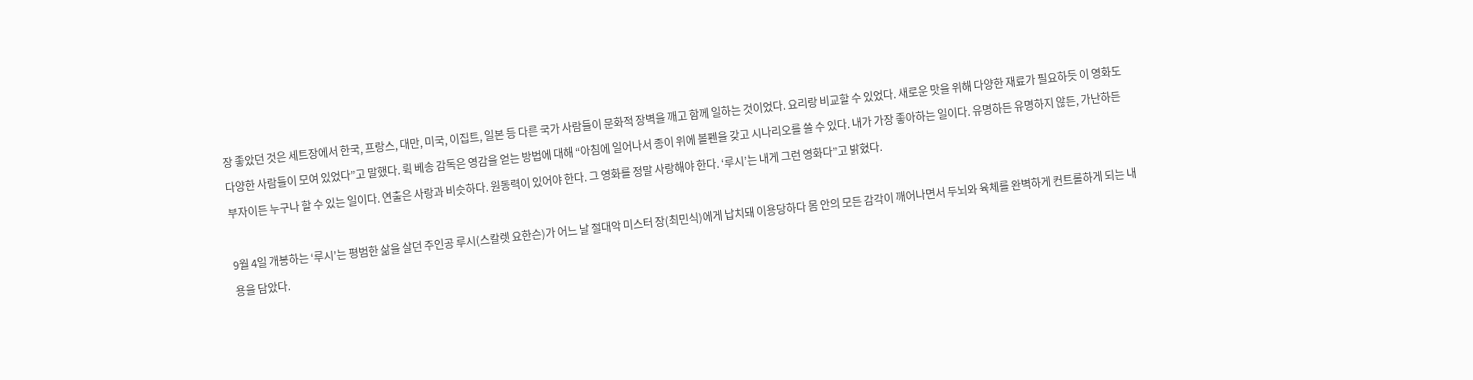장 좋았던 것은 세트장에서 한국, 프랑스, 대만, 미국, 이집트, 일본 등 다른 국가 사람들이 문화적 장벽을 깨고 함께 일하는 것이었다. 요리랑 비교할 수 있었다. 새로운 맛을 위해 다양한 재료가 필요하듯 이 영화도 다양한 사람들이 모여 있었다”고 말했다. 뤽 베송 감독은 영감을 얻는 방법에 대해 “아침에 일어나서 종이 위에 볼펜을 갖고 시나리오를 쓸 수 있다. 내가 가장 좋아하는 일이다. 유명하든 유명하지 않든, 가난하든 부자이든 누구나 할 수 있는 일이다. 연출은 사랑과 비슷하다. 원동력이 있어야 한다. 그 영화를 정말 사랑해야 한다. ‘루시’는 내게 그런 영화다”고 밝혔다.

9월 4일 개봉하는 ‘루시’는 평범한 삶을 살던 주인공 루시(스칼렛 요한슨)가 어느 날 절대악 미스터 장(최민식)에게 납치돼 이용당하다 몸 안의 모든 감각이 깨어나면서 두뇌와 육체를 완벽하게 컨트롤하게 되는 내용을 담았다.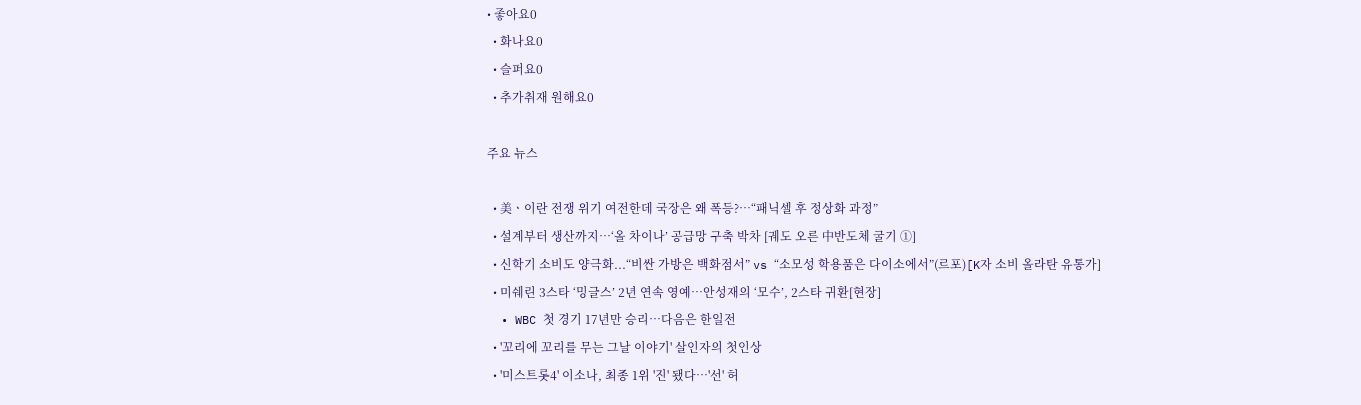• 좋아요0
  • 화나요0
  • 슬퍼요0
  • 추가취재 원해요0

주요 뉴스

  • 美ㆍ이란 전쟁 위기 여전한데 국장은 왜 폭등?⋯“패닉셀 후 정상화 과정”
  • 설계부터 생산까지…‘올 차이나’ 공급망 구축 박차 [궤도 오른 中반도체 굴기 ①]
  • 신학기 소비도 양극화...“비싼 가방은 백화점서” vs “소모성 학용품은 다이소에서”(르포)[K자 소비 올라탄 유통가]
  • 미쉐린 3스타 ‘밍글스’ 2년 연속 영예…안성재의 ‘모수’, 2스타 귀환[현장]
  • WBC 첫 경기 17년만 승리…다음은 한일전
  • '꼬리에 꼬리를 무는 그날 이야기' 살인자의 첫인상
  • '미스트롯4' 이소나, 최종 1위 '진' 됐다⋯'선' 허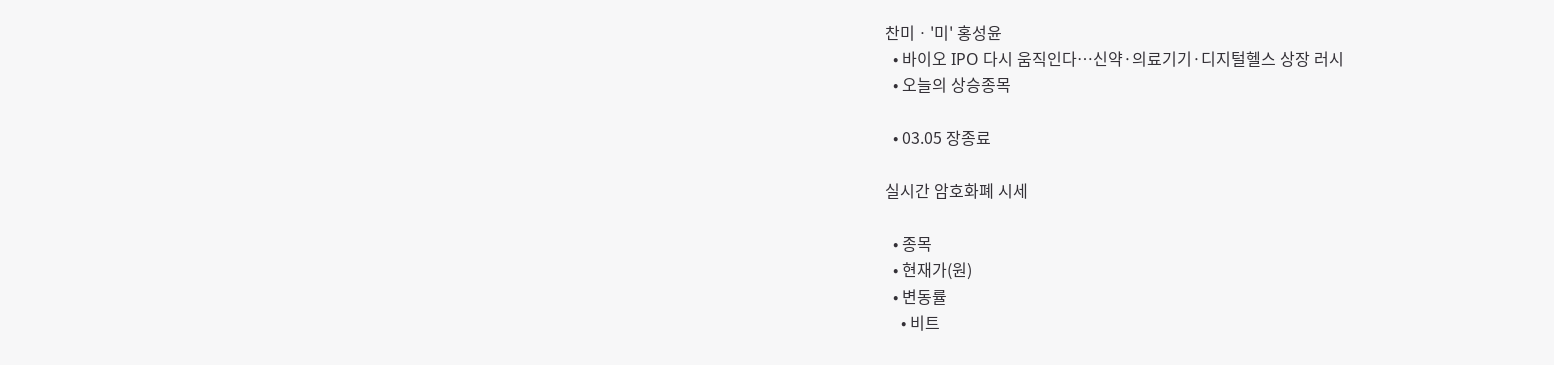찬미ㆍ'미' 홍성윤
  • 바이오 IPO 다시 움직인다…신약·의료기기·디지털헬스 상장 러시
  • 오늘의 상승종목

  • 03.05 장종료

실시간 암호화폐 시세

  • 종목
  • 현재가(원)
  • 변동률
    • 비트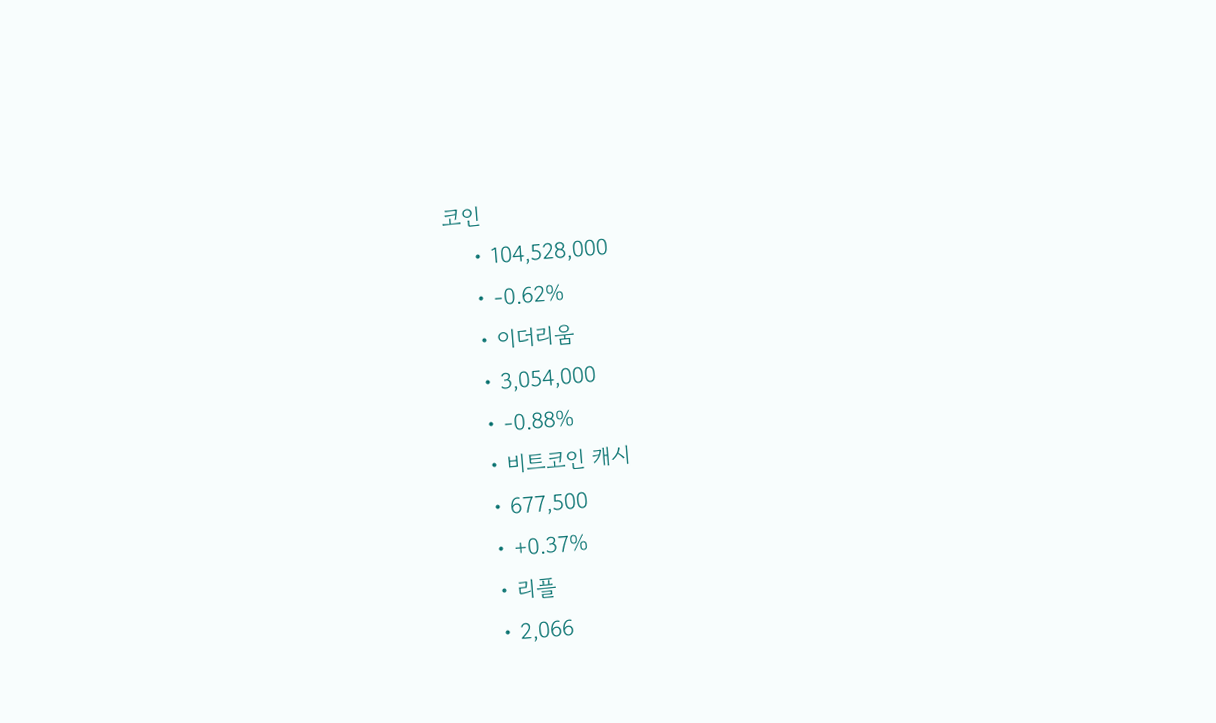코인
    • 104,528,000
    • -0.62%
    • 이더리움
    • 3,054,000
    • -0.88%
    • 비트코인 캐시
    • 677,500
    • +0.37%
    • 리플
    • 2,066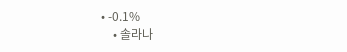• -0.1%
    • 솔라나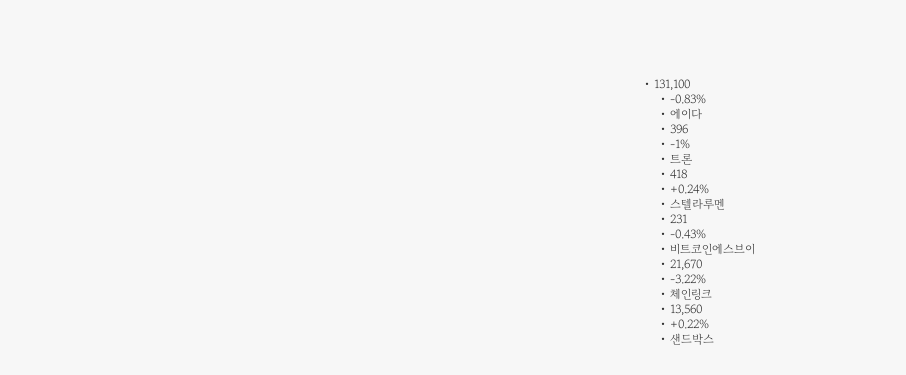• 131,100
    • -0.83%
    • 에이다
    • 396
    • -1%
    • 트론
    • 418
    • +0.24%
    • 스텔라루멘
    • 231
    • -0.43%
    • 비트코인에스브이
    • 21,670
    • -3.22%
    • 체인링크
    • 13,560
    • +0.22%
    • 샌드박스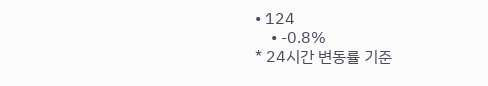• 124
    • -0.8%
* 24시간 변동률 기준